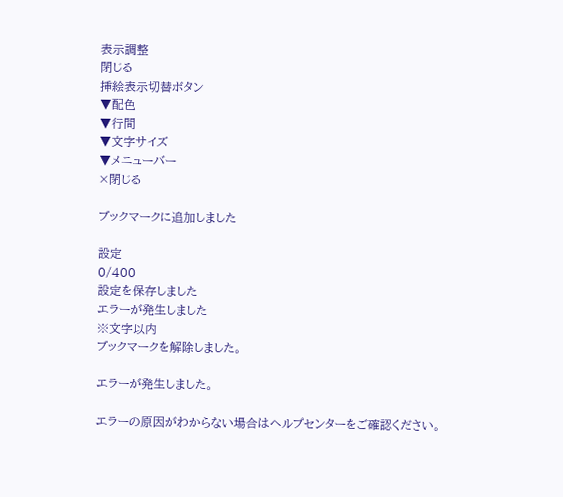表示調整
閉じる
挿絵表示切替ボタン
▼配色
▼行間
▼文字サイズ
▼メニューバー
×閉じる

ブックマークに追加しました

設定
0/400
設定を保存しました
エラーが発生しました
※文字以内
ブックマークを解除しました。

エラーが発生しました。

エラーの原因がわからない場合はヘルプセンターをご確認ください。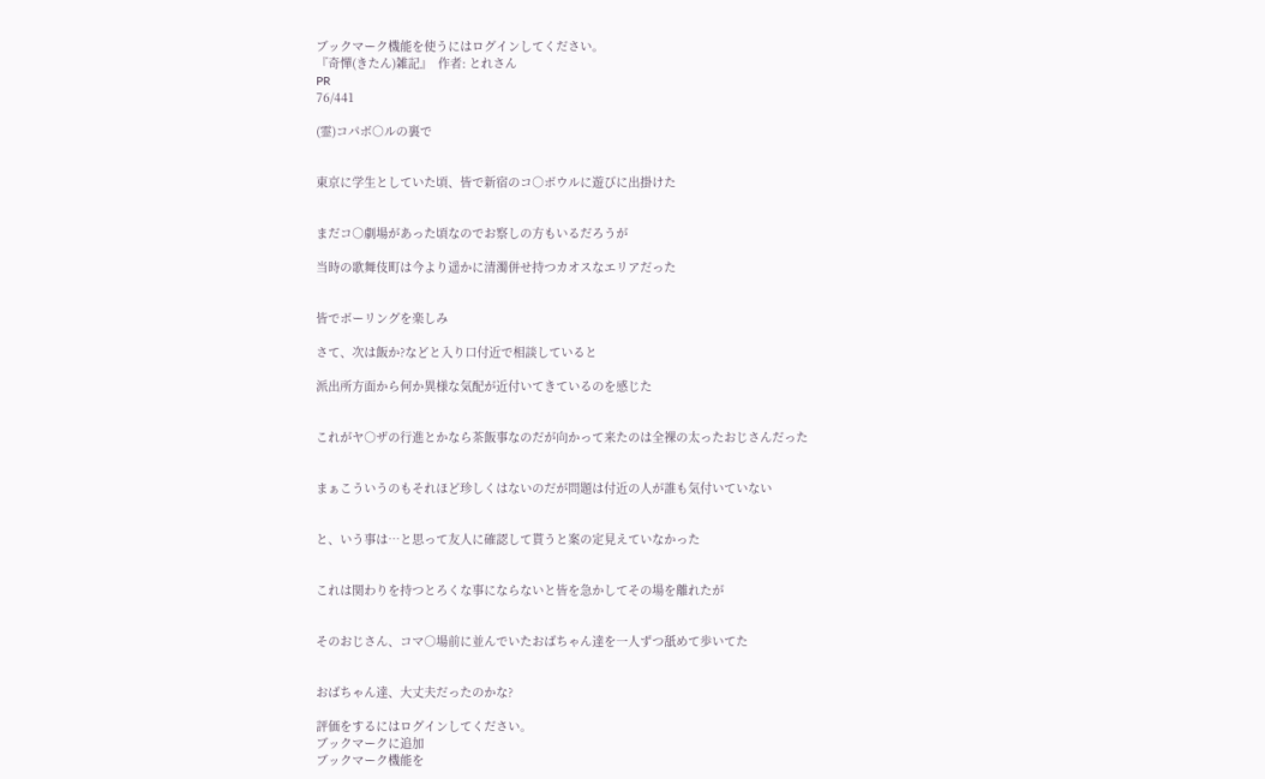ブックマーク機能を使うにはログインしてください。
『奇憚(きたん)雑記』  作者: とれさん
PR
76/441

(霊)コパボ○ルの裏で


東京に学生としていた頃、皆で新宿のコ○ボウルに遊びに出掛けた


まだコ○劇場があった頃なのでお察しの方もいるだろうが

当時の歌舞伎町は今より遥かに清濁併せ持つカオスなエリアだった


皆でボーリングを楽しみ

さて、次は飯か?などと入り口付近で相談していると

派出所方面から何か異様な気配が近付いてきているのを感じた


これがヤ○ザの行進とかなら茶飯事なのだが向かって来たのは全裸の太ったおじさんだった


まぁこういうのもそれほど珍しくはないのだが問題は付近の人が誰も気付いていない


と、いう事は…と思って友人に確認して貰うと案の定見えていなかった


これは関わりを持つとろくな事にならないと皆を急かしてその場を離れたが


そのおじさん、コマ○場前に並んでいたおばちゃん達を一人ずつ舐めて歩いてた


おばちゃん達、大丈夫だったのかな?

評価をするにはログインしてください。
ブックマークに追加
ブックマーク機能を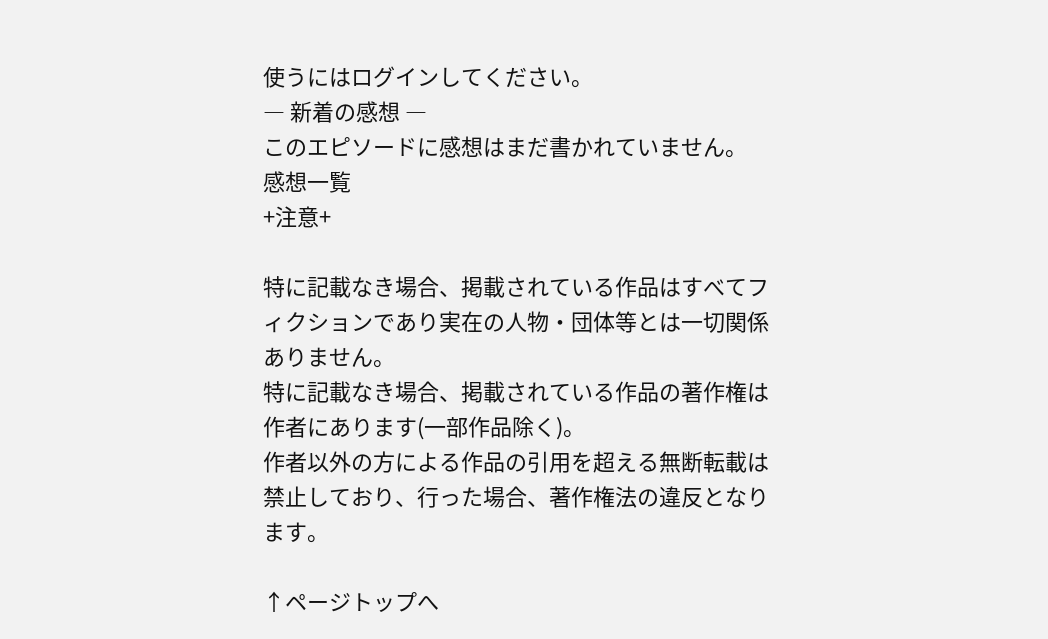使うにはログインしてください。
― 新着の感想 ―
このエピソードに感想はまだ書かれていません。
感想一覧
+注意+

特に記載なき場合、掲載されている作品はすべてフィクションであり実在の人物・団体等とは一切関係ありません。
特に記載なき場合、掲載されている作品の著作権は作者にあります(一部作品除く)。
作者以外の方による作品の引用を超える無断転載は禁止しており、行った場合、著作権法の違反となります。

↑ページトップへ